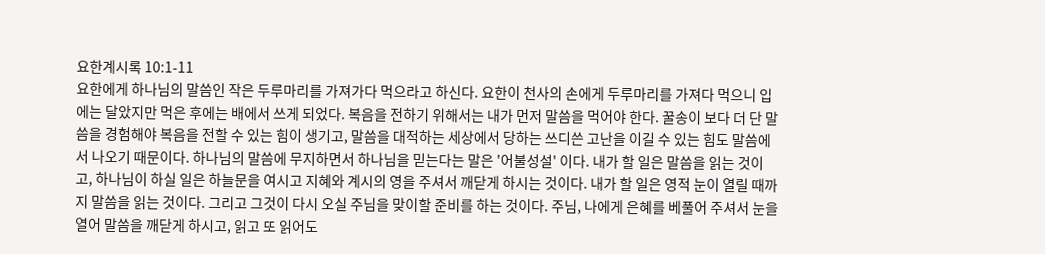요한계시록 10:1-11
요한에게 하나님의 말씀인 작은 두루마리를 가져가다 먹으라고 하신다. 요한이 천사의 손에게 두루마리를 가져다 먹으니 입에는 달았지만 먹은 후에는 배에서 쓰게 되었다. 복음을 전하기 위해서는 내가 먼저 말씀을 먹어야 한다. 꿀송이 보다 더 단 말씀을 경험해야 복음을 전할 수 있는 힘이 생기고, 말씀을 대적하는 세상에서 당하는 쓰디쓴 고난을 이길 수 있는 힘도 말씀에서 나오기 때문이다. 하나님의 말씀에 무지하면서 하나님을 믿는다는 말은 '어불성설' 이다. 내가 할 일은 말씀을 읽는 것이고, 하나님이 하실 일은 하늘문을 여시고 지혜와 계시의 영을 주셔서 깨닫게 하시는 것이다. 내가 할 일은 영적 눈이 열릴 때까지 말씀을 읽는 것이다. 그리고 그것이 다시 오실 주님을 맞이할 준비를 하는 것이다. 주님, 나에게 은혜를 베풀어 주셔서 눈을 열어 말씀을 깨닫게 하시고, 읽고 또 읽어도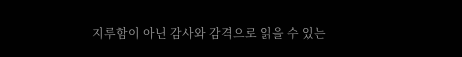지루함이 아닌 감사와 감격으로 읽을 수 있는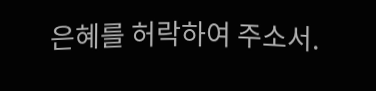은혜를 허락하여 주소서.